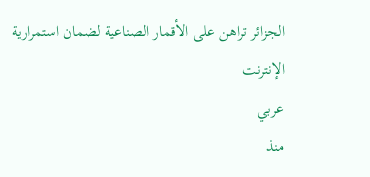الجزائر تراهن على الأقمار الصناعية لضمان استمرارية الإنترنت
عربي
منذ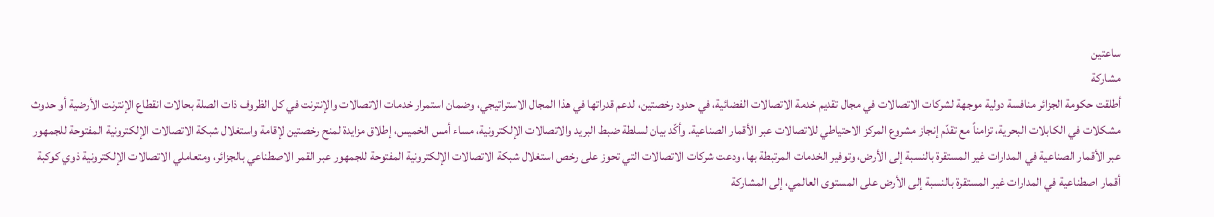ساعتين
مشاركة
أطلقت حكومة الجزائر منافسة دولية موجهة لشركات الاتصالات في مجال تقديم خدمة الاتصالات الفضائية، في حدود رخصتين، لدعم قدراتها في هذا المجال الاستراتيجي، وضمان استمرار خدمات الاتصالات والإنترنت في كل الظروف ذات الصلة بحالات انقطاع الإنترنت الأرضية أو حدوث مشكلات في الكابلات البحرية، تزامناً مع تقدّم إنجاز مشروع المركز الاحتياطي للاتصالات عبر الأقمار الصناعية. وأكّد بيان لسلطة ضبط البريد والاتصالات الإلكترونية، مساء أمس الخميس، إطلاق مزايدة لمنح رخصتين لإقامة واستغلال شبكة الاتصالات الإلكترونية المفتوحة للجمهور عبر الأقمار الصناعية في المدارات غير المستقرة بالنسبة إلى الأرض، وتوفير الخدمات المرتبطة بها، ودعت شركات الاتصالات التي تحوز على رخص استغلال شبكة الاتصالات الإلكترونية المفتوحة للجمهور عبر القمر الاصطناعي بالجزائر، ومتعاملي الاتصالات الإلكترونية ذوي كوكبة أقمار اصطناعية في المدارات غير المستقرة بالنسبة إلى الأرض على المستوى العالمي، إلى المشاركة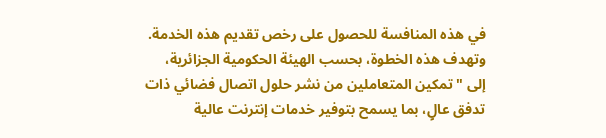في هذه المنافسة للحصول على رخص تقديم هذه الخدمة. وتهدف هذه الخطوة، بحسب الهيئة الحكومية الجزائرية، إلى "تمكين المتعاملين من نشر حلول اتصال فضائي ذات تدفق عالٍ، بما يسمح بتوفير خدمات إنترنت عالية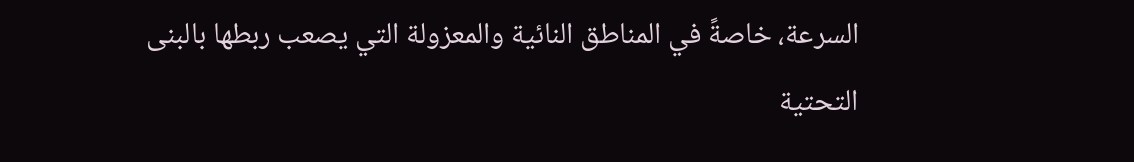السرعة، خاصةً في المناطق النائية والمعزولة التي يصعب ربطها بالبنى التحتية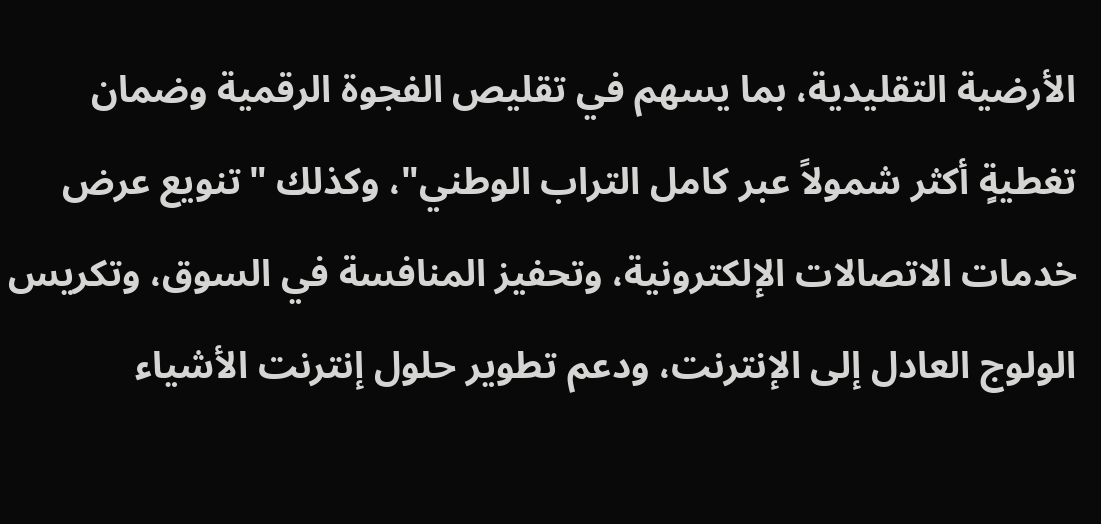الأرضية التقليدية، بما يسهم في تقليص الفجوة الرقمية وضمان تغطيةٍ أكثر شمولاً عبر كامل التراب الوطني"، وكذلك "تنويع عرض خدمات الاتصالات الإلكترونية، وتحفيز المنافسة في السوق، وتكريس الولوج العادل إلى الإنترنت، ودعم تطوير حلول إنترنت الأشياء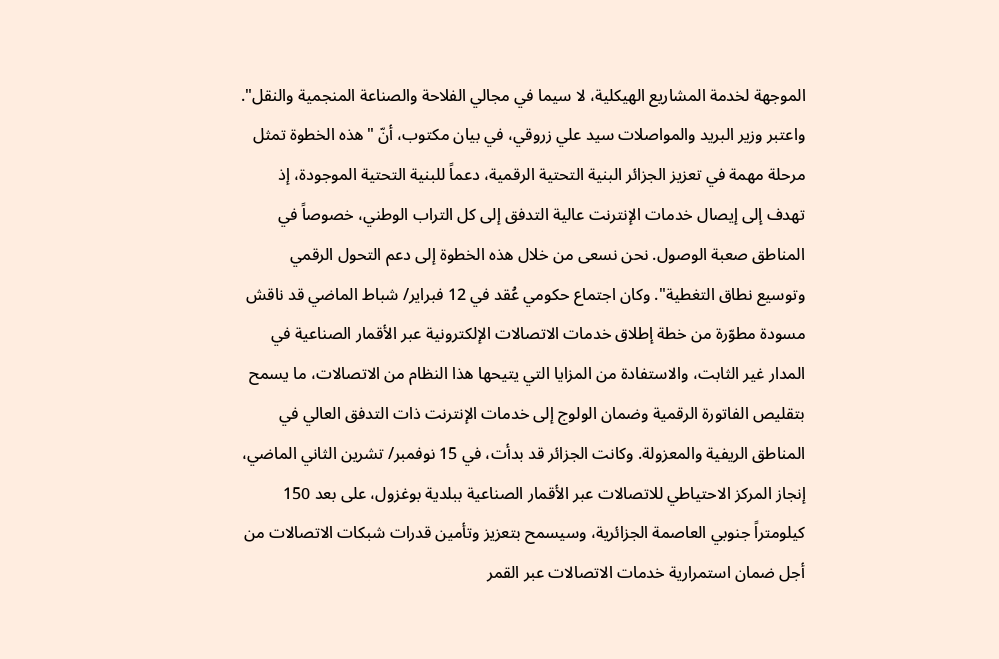الموجهة لخدمة المشاريع الهيكلية، لا سيما في مجالي الفلاحة والصناعة المنجمية والنقل". واعتبر وزير البريد والمواصلات سيد علي زروقي، في بيان مكتوب، أنّ "هذه الخطوة تمثل مرحلة مهمة في تعزيز الجزائر البنية التحتية الرقمية، دعماً للبنية التحتية الموجودة، إذ تهدف إلى إيصال خدمات الإنترنت عالية التدفق إلى كل التراب الوطني، خصوصاً في المناطق صعبة الوصول. نحن نسعى من خلال هذه الخطوة إلى دعم التحول الرقمي وتوسيع نطاق التغطية". وكان اجتماع حكومي عُقد في 12 فبراير/ شباط الماضي قد ناقش مسودة مطوّرة من خطة إطلاق خدمات الاتصالات الإلكترونية عبر الأقمار الصناعية في المدار غير الثابت، والاستفادة من المزايا التي يتيحها هذا النظام من الاتصالات، ما يسمح بتقليص الفاتورة الرقمية وضمان الولوج إلى خدمات الإنترنت ذات التدفق العالي في المناطق الريفية والمعزولة. وكانت الجزائر قد بدأت، في 15 نوفمبر/ تشرين الثاني الماضي، إنجاز المركز الاحتياطي للاتصالات عبر الأقمار الصناعية ببلدية بوغزول، على بعد 150 كيلومتراً جنوبي العاصمة الجزائرية، وسيسمح بتعزيز وتأمين قدرات شبكات الاتصالات من أجل ضمان استمرارية خدمات الاتصالات عبر القمر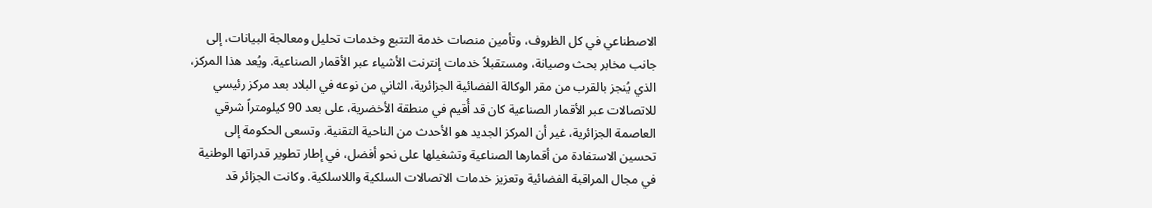الاصطناعي في كل الظروف، وتأمين منصات خدمة التتبع وخدمات تحليل ومعالجة البيانات، إلى جانب مخابر بحث وصيانة، ومستقبلاً خدمات إنترنت الأشياء عبر الأقمار الصناعية. ويُعد هذا المركز، الذي يُنجز بالقرب من مقر الوكالة الفضائية الجزائرية، الثاني من نوعه في البلاد بعد مركز رئيسي للاتصالات عبر الأقمار الصناعية كان قد أُقيم في منطقة الأخضرية، على بعد 90 كيلومتراً شرقي العاصمة الجزائرية، غير أن المركز الجديد هو الأحدث من الناحية التقنية. وتسعى الحكومة إلى تحسين الاستفادة من أقمارها الصناعية وتشغيلها على نحو أفضل، في إطار تطوير قدراتها الوطنية في مجال المراقبة الفضائية وتعزيز خدمات الاتصالات السلكية واللاسلكية. وكانت الجزائر قد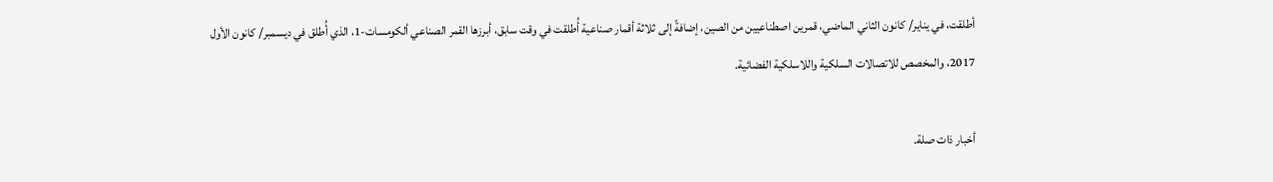أطلقت، في يناير/ كانون الثاني الماضي، قمرين اصطناعيين من الصين، إضافةً إلى ثلاثة أقمار صناعية أُطلقت في وقت سابق، أبرزها القمر الصناعي ألكومسات-1، الذي أُطلق في ديسمبر/ كانون الأول 2017، والمخصص للاتصالات السلكية واللاسلكية الفضائية.

أخبار ذات صلة.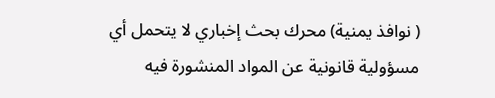( نوافذ يمنية) محرك بحث إخباري لا يتحمل أي مسؤولية قانونية عن المواد المنشورة فيه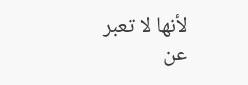لأنها لا تعبر عن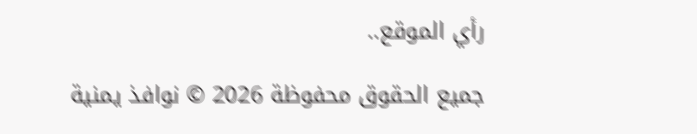رأي الموقع..

جميع الحقوق محفوظة 2026 © نوافذ يمنية